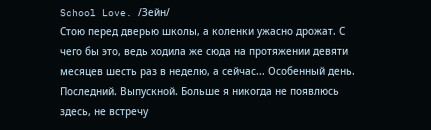School Love. /Зейн/
Стою перед дверью школы, а коленки ужасно дрожат. С чего бы это, ведь ходила же сюда на протяжении девяти месяцев шесть раз в неделю, а сейчас... Особенный день. Последний. Выпускной. Больше я никогда не появлюсь здесь, не встречу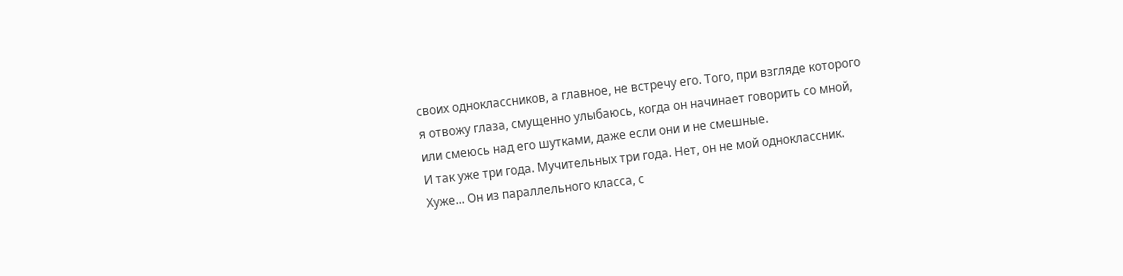своих одноклассников, а главное, не встречу его. Того, при взгляде которого я отвожу глаза, смущенно улыбаюсь, когда он начинает говорить со мной, или смеюсь над его шутками, даже если они и не смешные.
И так уже три года. Мучительных три года. Нет, он не мой одноклассник. Хуже... Он из параллельного класса, с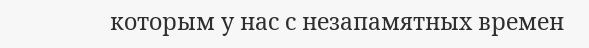которым у нас с незапамятных времен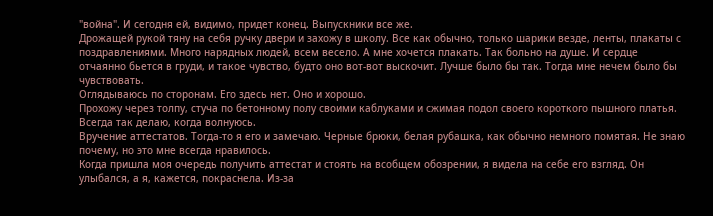"война". И сегодня ей, видимо, придет конец. Выпускники все же.
Дрожащей рукой тяну на себя ручку двери и захожу в школу. Все как обычно, только шарики везде, ленты, плакаты с поздравлениями. Много нарядных людей, всем весело. А мне хочется плакать. Так больно на душе. И сердце отчаянно бьется в груди, и такое чувство, будто оно вот-вот выскочит. Лучше было бы так. Тогда мне нечем было бы чувствовать.
Оглядываюсь по сторонам. Его здесь нет. Оно и хорошо.
Прохожу через толпу, стуча по бетонному полу своими каблуками и сжимая подол своего короткого пышного платья. Всегда так делаю, когда волнуюсь.
Вручение аттестатов. Тогда-то я его и замечаю. Черные брюки, белая рубашка, как обычно немного помятая. Не знаю почему, но это мне всегда нравилось.
Когда пришла моя очередь получить аттестат и стоять на всобщем обозрении, я видела на себе его взгляд. Он улыбался, а я, кажется, покраснела. Из-за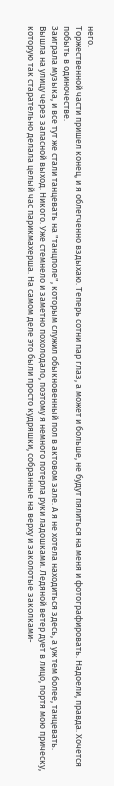него.
Торжественной части пришел конец, и я облегченно вздыхаю. Теперь сотни пар глаз, а может и больше, не будут пялиться на меня и фотографировать. Надоели, правда. Хочется побыть в одиночестве.
Заиграла музыка, и все тут же стали танцевать на "танцполе", которым служил обыкновенный пол в актовом зале. А я не хотела находиться здесь, а уж тем более, танцевать.
Вышла на улицу через запасной выход. Никого. Уже стемнело и заметно похолодало, поэтому я немного потерла руки ладошками. Ледяной ветер дует в лицо, портя мою прическу, которую так старательно делала целый час парикмахерша. На самом деле это были просто кудряшки, собранные на верху и заколотые заколками-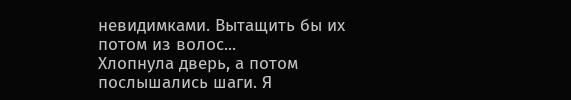невидимками. Вытащить бы их потом из волос...
Хлопнула дверь, а потом послышались шаги. Я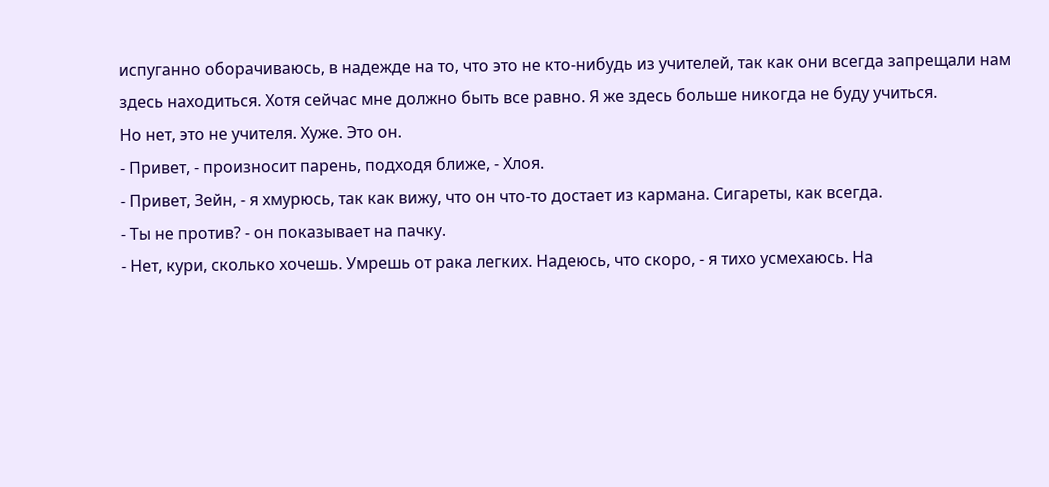испуганно оборачиваюсь, в надежде на то, что это не кто-нибудь из учителей, так как они всегда запрещали нам здесь находиться. Хотя сейчас мне должно быть все равно. Я же здесь больше никогда не буду учиться.
Но нет, это не учителя. Хуже. Это он.
- Привет, - произносит парень, подходя ближе, - Хлоя.
- Привет, Зейн, - я хмурюсь, так как вижу, что он что-то достает из кармана. Сигареты, как всегда.
- Ты не против? - он показывает на пачку.
- Нет, кури, сколько хочешь. Умрешь от рака легких. Надеюсь, что скоро, - я тихо усмехаюсь. На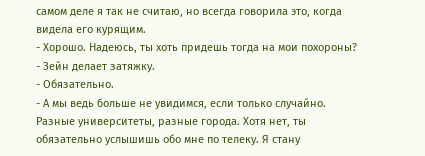самом деле я так не считаю, но всегда говорила это, когда видела его курящим.
- Хорошо. Надеюсь, ты хоть придешь тогда на мои похороны? - Зейн делает затяжку.
- Обязательно.
- А мы ведь больше не увидимся, если только случайно. Разные университеты, разные города. Хотя нет, ты обязательно услышишь обо мне по телеку. Я стану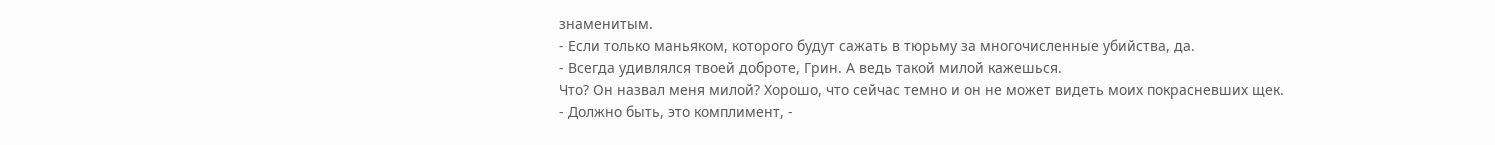знаменитым.
- Если только маньяком, которого будут сажать в тюрьму за многочисленные убийства, да.
- Всегда удивлялся твоей доброте, Грин. А ведь такой милой кажешься.
Что? Он назвал меня милой? Хорошо, что сейчас темно и он не может видеть моих покрасневших щек.
- Должно быть, это комплимент, -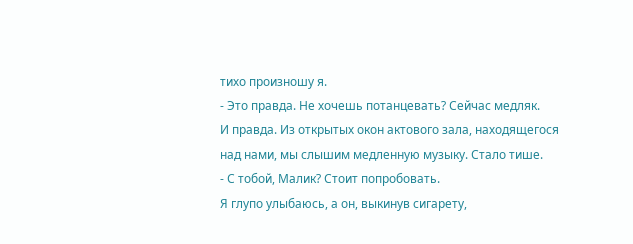тихо произношу я.
- Это правда. Не хочешь потанцевать? Сейчас медляк.
И правда. Из открытых окон актового зала, находящегося над нами, мы слышим медленную музыку. Стало тише.
- С тобой, Малик? Стоит попробовать.
Я глупо улыбаюсь, а он, выкинув сигарету,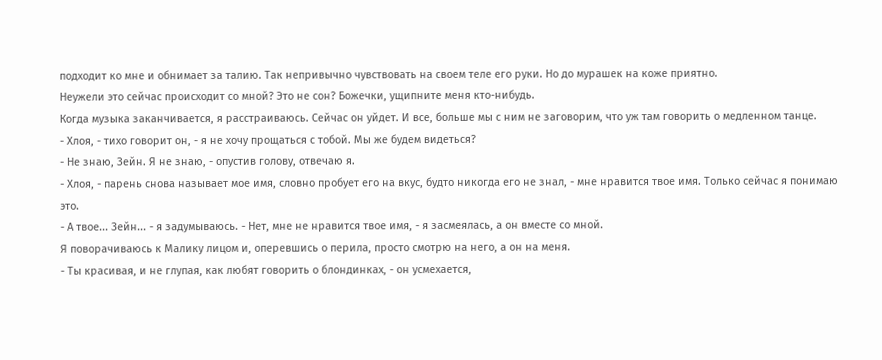подходит ко мне и обнимает за талию. Так непривычно чувствовать на своем теле его руки. Но до мурашек на коже приятно.
Неужели это сейчас происходит со мной? Это не сон? Божечки, ущипните меня кто-нибудь.
Когда музыка заканчивается, я расстраиваюсь. Сейчас он уйдет. И все, больше мы с ним не заговорим, что уж там говорить о медленном танце.
- Хлоя, - тихо говорит он, - я не хочу прощаться с тобой. Мы же будем видеться?
- Не знаю, Зейн. Я не знаю, - опустив голову, отвечаю я.
- Хлоя, - парень снова называет мое имя, словно пробует его на вкус, будто никогда его не знал, - мне нравится твое имя. Только сейчас я понимаю это.
- А твое... Зейн... - я задумываюсь. - Нет, мне не нравится твое имя, - я засмеялась, а он вместе со мной.
Я поворачиваюсь к Малику лицом и, оперевшись о перила, просто смотрю на него, а он на меня.
- Ты красивая, и не глупая, как любят говорить о блондинках, - он усмехается,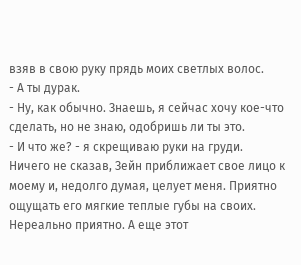взяв в свою руку прядь моих светлых волос.
- А ты дурак.
- Ну, как обычно. Знаешь, я сейчас хочу кое-что сделать, но не знаю, одобришь ли ты это.
- И что же? - я скрещиваю руки на груди.
Ничего не сказав, Зейн приближает свое лицо к моему и, недолго думая, целует меня. Приятно ощущать его мягкие теплые губы на своих. Нереально приятно. А еще этот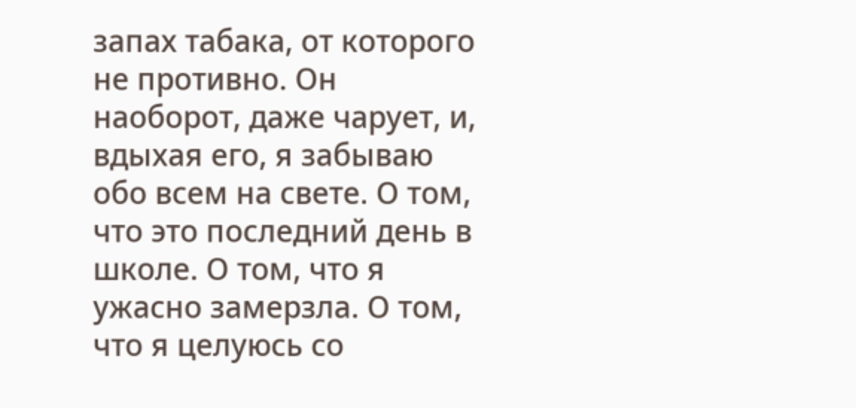запах табака, от которого не противно. Он наоборот, даже чарует, и, вдыхая его, я забываю обо всем на свете. О том, что это последний день в школе. О том, что я ужасно замерзла. О том, что я целуюсь со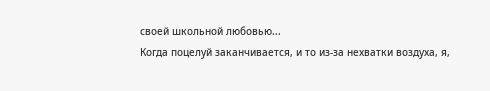своей школьной любовью...
Когда поцелуй заканчивается, и то из-за нехватки воздуха, я,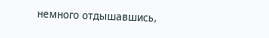немного отдышавшись,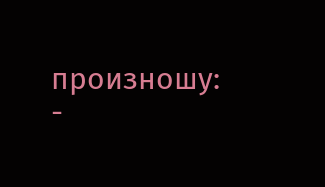произношу:
-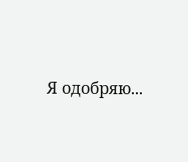Я одобряю...